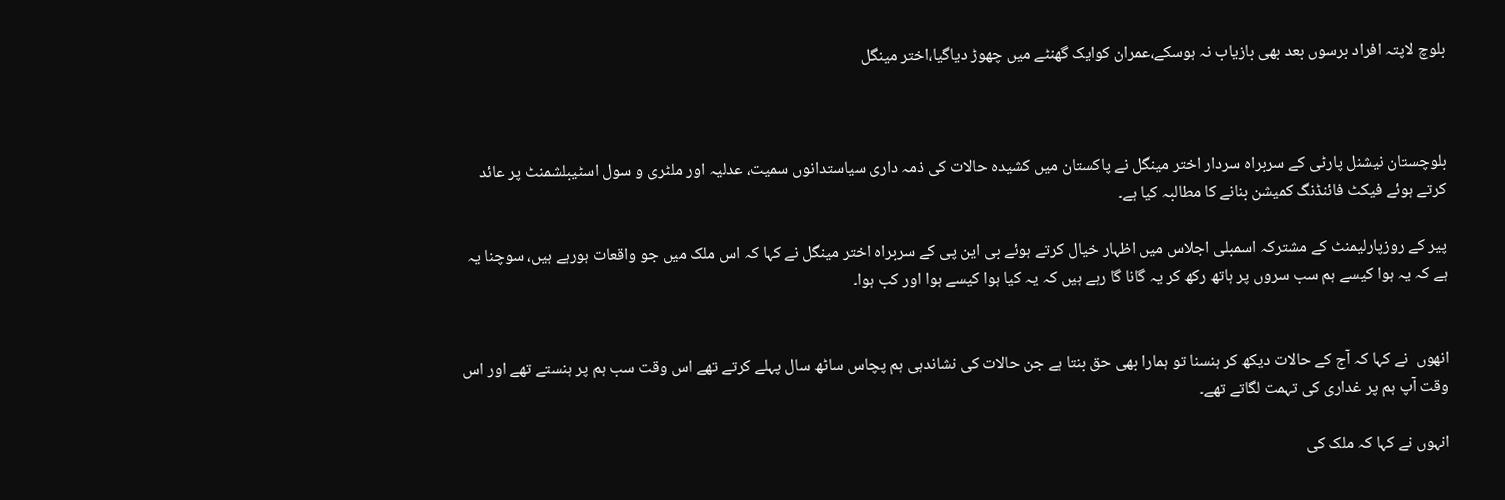بلوچ لاپتہ افراد برسوں بعد بھی بازیاب نہ ہوسکے،عمران کوایک گھنٹے میں چھوڑ دیاگیا،اختر مینگل



بلوچستان نیشنل پارٹی کے سربراہ سردار اختر مینگل نے پاکستان میں کشیدہ حالات کی ذمہ داری سیاستدانوں سمیت، عدلیہ اور ملٹری و سول اسٹیبلشمنٹ پر عائد کرتے ہوئے فیکٹ فائنڈنگ کمیشن بنانے کا مطالبہ کیا ہے۔

پیر کے روزپارلیمنٹ کے مشترکہ اسمبلی اجلاس میں اظہار خیال کرتے ہوئے بی این پی کے سربراہ اختر مینگل نے کہا کہ اس ملک میں جو واقعات ہورہے ہیں، سوچنا یہ ہے کہ یہ ہوا کیسے ہم سب سروں پر ہاتھ رکھ کر یہ گانا گا رہے ہیں کہ یہ کیا ہوا کیسے ہوا اور کب ہوا۔


انھوں  نے کہا کہ آج کے حالات دیکھ کر ہنسنا تو ہمارا بھی حق بنتا ہے جن حالات کی نشاندہی ہم پچاس ساٹھ سال پہلے کرتے تھے اس وقت سب ہم پر ہنستے تھے اور اس وقت آپ ہم پر غداری کی تہمت لگاتے تھے۔

انہوں نے کہا کہ ملک کی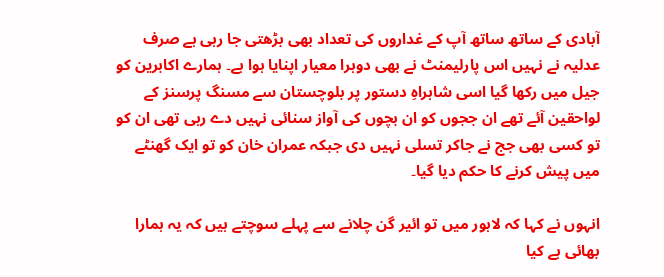آبادی کے ساتھ ساتھ آپ کے غداروں کی تعداد بھی بڑھتی جا رہی ہے صرف عدلیہ نے نہیں اس پارلیمنٹ نے بھی دوہرا معیار اپنایا ہوا ہے۔ ہمارے اکابرین کو جیل میں رکھا گیا اسی شاہراہِ دستور پر بلوچستان سے مسنگ پرسنز کے لواحقین آئے تھے ان ججوں کو ان بچوں کی آواز سنائی نہیں دے رہی تھی ان کو تو کسی بھی جج نے جاکر تسلی نہیں دی جبکہ عمران خان کو تو ایک گھنٹے میں پیش کرنے کا حکم دیا گیا۔

انہوں نے کہا کہ لاہور میں تو ائیر گن چلانے سے پہلے سوچتے ہیں کہ یہ ہمارا بھائی ہے کیا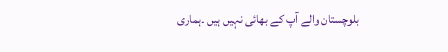بلوچستان والے آپ کے بھائی نہیں ہیں ۔ہماری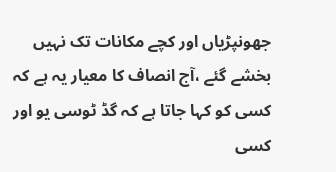جھونپڑیاں اور کچے مکانات تک نہیں بخشے گئے ،آج انصاف کا معیار یہ ہے کہ کسی کو کہا جاتا ہے کہ گڈ ٹوسی یو اور کسی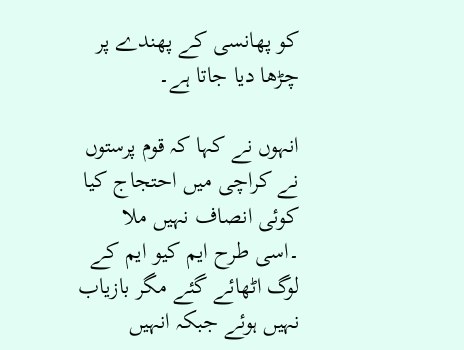کو پھانسی کے پھندے پر چڑھا دیا جاتا ہے۔

انہوں نے کہا کہ قوم پرستوں نے کراچی میں احتجاج کیا کوئی انصاف نہیں ملا ۔اسی طرح ایم کیو ایم کے لوگ اٹھائے گئے مگر بازیاب نہیں ہوئے جبکہ انہیں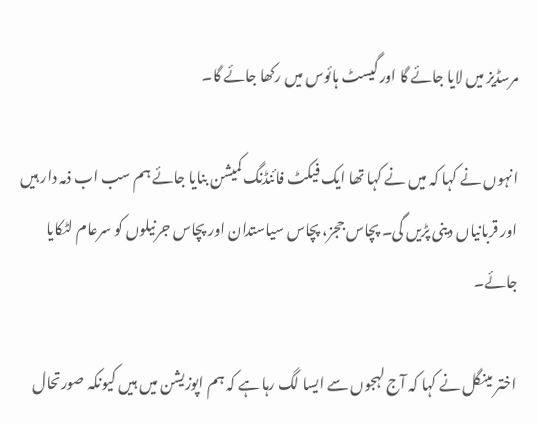مرسڈیز میں لایا جائے گا اور گیسٹ ہائوس میں رکھا جائے گا۔

انہوں نے کہا کہ میں نے کہا تھا ایک فیکٹ فائنڈنگ کمیشن بنایا جائے ہم سب اب ذمہ دار ہیں اور قربانیاں دینی پڑیں گی۔ پچاس ججز، پچاس سیاستدان اور پچاس جرنیلوں کو سرعام لٹکایا جائے۔

اختر مینگل نے کہا کہ آج لہجوں سے ایسا لگ رہا ہے کہ ہم اپوزیشن میں ہیں کیونکہ صورتحال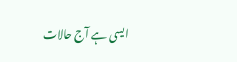ایسی ہے آج حالات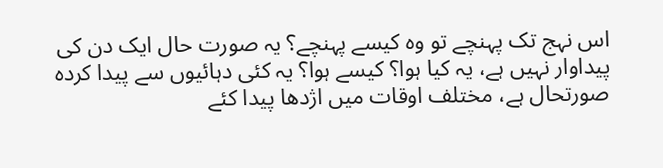اس نہج تک پہنچے تو وہ کیسے پہنچے؟ یہ صورت حال ایک دن کی پیداوار نہیں ہے، یہ کیا ہوا؟ کیسے ہوا؟ یہ کئی دہائیوں سے پیدا کردہ صورتحال ہے، مختلف اوقات میں اژدھا پیدا کئے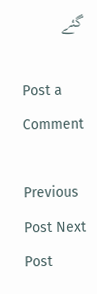گئے

Post a Comment

Previous Post Next Post